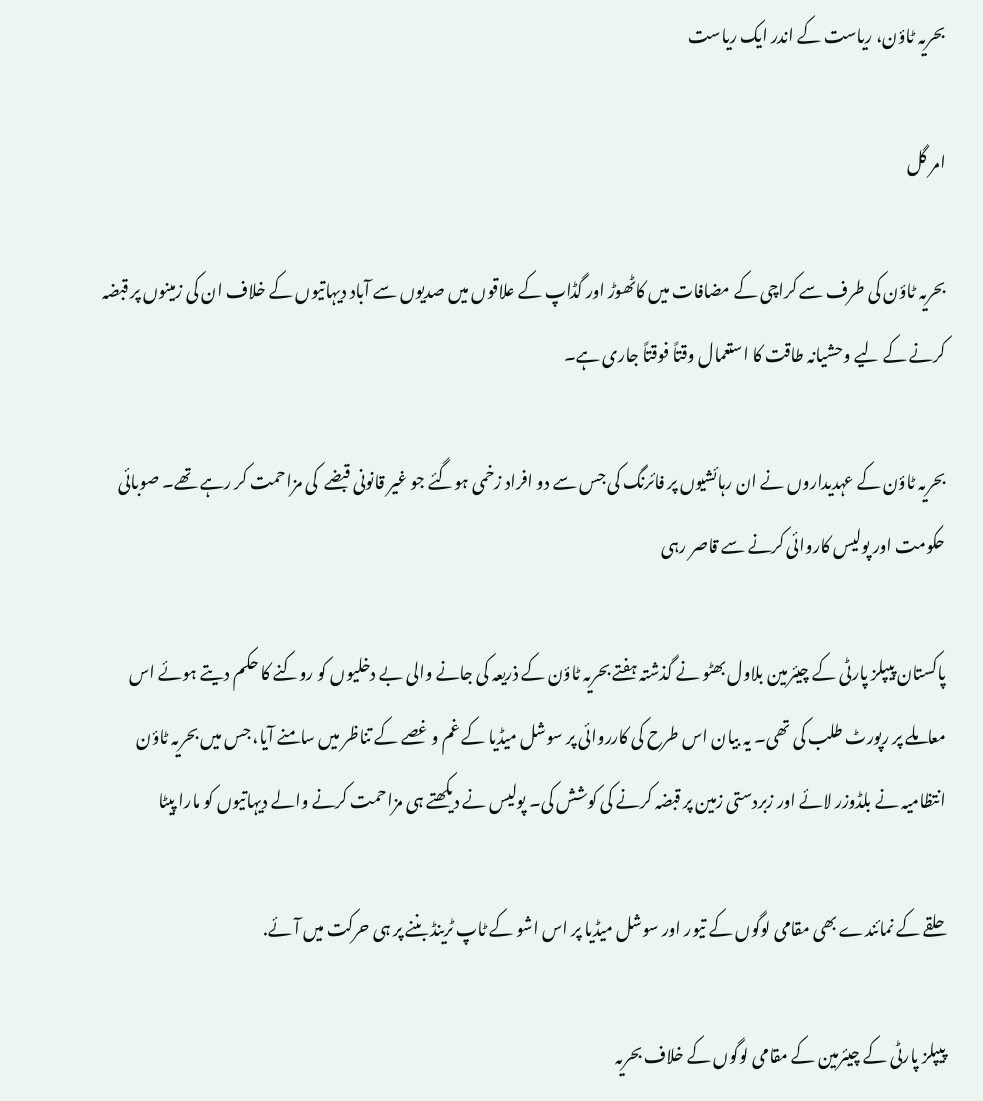بحریہ ٹاؤن، ریاست کے اندر ایک ریاست

امر گل

بحریہ ٹاؤن کی طرف سے کراچی کے مضافات میں کاٹھوڑ اور گڈاپ کے علاقوں میں صدیوں سے آباد دیہاتیوں کے خلاف ان کی زمینوں پر قبضہ کرنے کے لیے وحشیانہ طاقت کا استعمال وقتاً فوقتاً جاری ہے۔

بحریہ ٹاؤن کے عہدیداروں نے ان رہائشیوں پر فائرنگ کی جس سے دو افراد زخمی ہوگئے جو غیر قانونی قبضے  کی مزاحمت کر رہے تھے۔ صوبائی حکومت اور پولیس کاروائی کرنے سے قاصر رہی

پاکستان پیپلز پارٹی کے چیئرمین بلاول بھٹو نے گذشتہ ہفتے بحریہ ٹاؤن کے ذریعہ کی جانے والی بے دخلیوں کو روکنے کا حکم دیتے ہوئے اس معاملے پر رپورٹ طلب کی تھی۔ یہ بیان اس طرح کی کارروائی پر سوشل میڈیا کے غم و غصے کے تناظر میں سامنے آیا، جس میں بحریہ ٹاؤن انتظامیہ نے بلڈوزر لائے اور زبردستی زمین پر قبضہ کرنے کی کوشش کی۔ پولیس نے دیکھتے ہی مزاحمت کرنے والے دیہاتیوں کو مارا پیٹا

حلقے کے نمائندے بھی مقامی لوگوں کے تیور اور سوشل میڈیا پر اس اشو کے ٹاپ ٹرینڈ بننے پر ہی حرکت میں آئے.

پیپلز پارٹی کے چیئرمین کے مقامی لوگوں کے خلاف بحریہ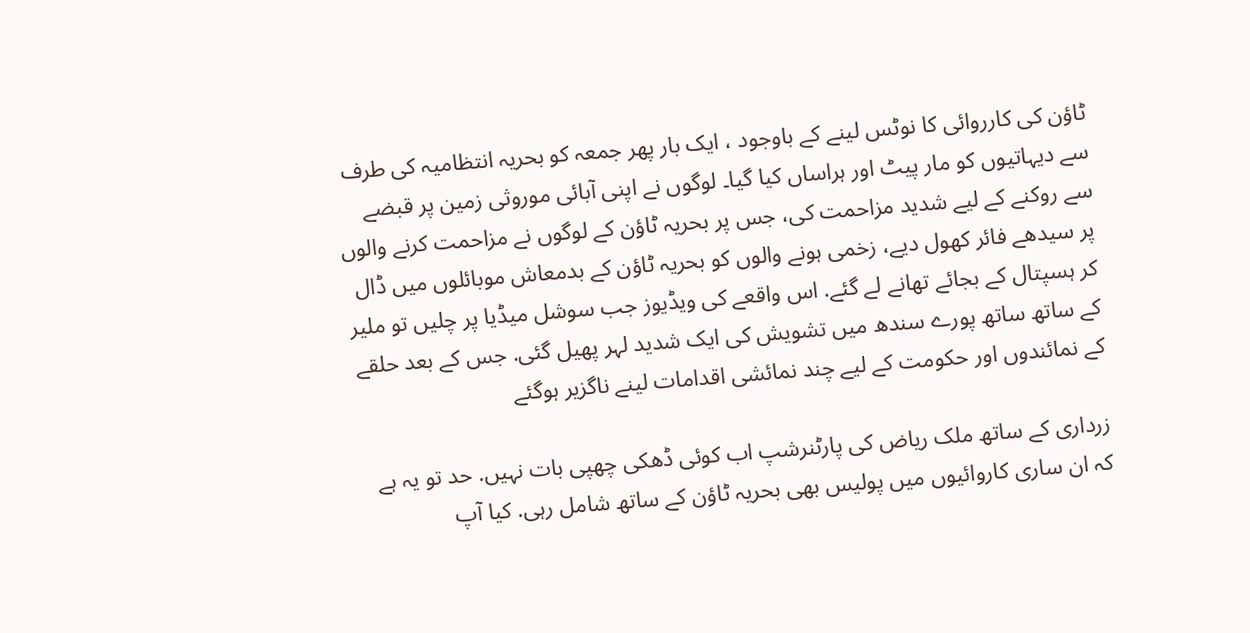ٹاؤن کی کارروائی کا نوٹس لینے کے باوجود ، ایک بار پھر جمعہ کو بحریہ انتظامیہ کی طرف سے دیہاتیوں کو مار پیٹ اور ہراساں کیا گیا۔ لوگوں نے اپنی آبائی موروثی زمین پر قبضے سے روکنے کے لیے شدید مزاحمت کی، جس پر بحریہ ٹاؤن کے لوگوں نے مزاحمت کرنے والوں پر سیدھے فائر کھول دیے، زخمی ہونے والوں کو بحریہ ٹاؤن کے بدمعاش موبائلوں میں ڈال کر ہسپتال کے بجائے تھانے لے گئے. اس واقعے کی ویڈیوز جب سوشل میڈیا پر چلیں تو ملیر کے ساتھ ساتھ پورے سندھ میں تشویش کی ایک شدید لہر پھیل گئی. جس کے بعد حلقے کے نمائندوں اور حکومت کے لیے چند نمائشی اقدامات لینے ناگزیر ہوگئے

زرداری کے ساتھ ملک ریاض کی پارٹنرشپ اب کوئی ڈھکی چھپی بات نہیں. حد تو یہ ہے کہ ان ساری کاروائیوں میں پولیس بھی بحریہ ٹاؤن کے ساتھ شامل رہی. کیا آپ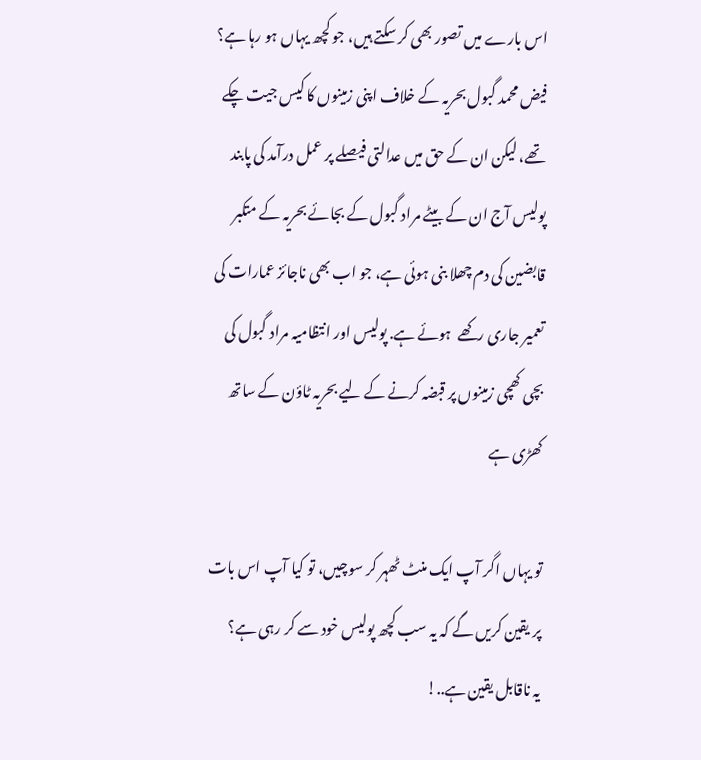اس بارے میں تصور بھی کر سکتے ہیں، جو کچھ یہاں ہو رہا ہے؟ فیض محمد گبول بحریہ کے خلاف اپنی زمینوں کا کیس جیت چکے تھے، لیکن ان کے حق میں عدالتی فیصلے پر عمل درآمد کی پابند پولیس آج ان کے بیٹے مراد گبول کے بجائے بحریہ کے متکبر قابضین کی دم چھلا بنی ہوئی ہے، جو اب بھی ناجائز عمارات کی تعمیر جاری رکھے  ہوئے ہے. پولیس اور انتظامیہ مراد گبول کی بچی کھچی زمینوں پر قبضہ کرنے کے لیے بحریہ ٹاؤن کے ساتھ کھڑی ہے

تو یہاں اگر آپ ایک منٹ ٹھہر کر سوچیں، تو کیا آپ اس بات پر یقین کریں گے کہ یہ سب کچھ پولیس خود سے کر رہی ہے؟
یہ ناقابل یقین ہے..!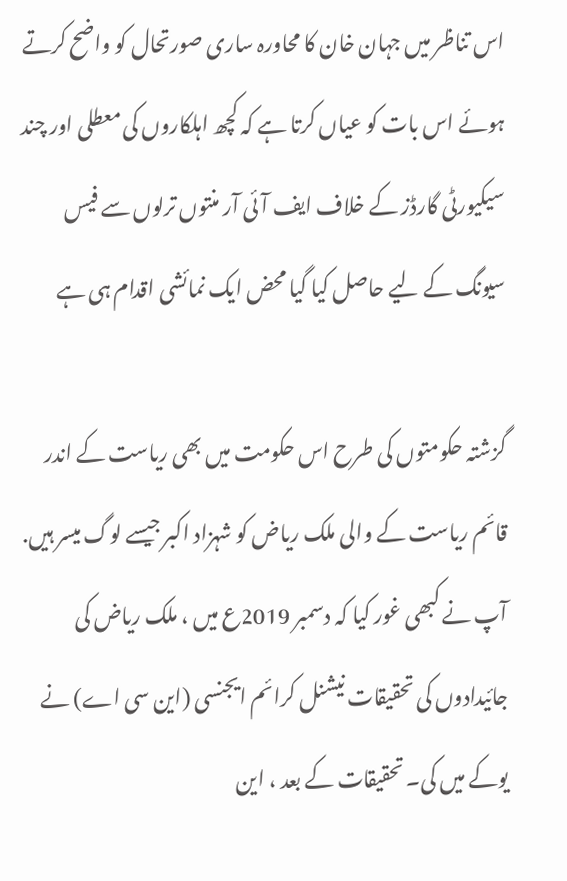اس تناظر میں جہان خان کا محاورہ ساری صورتحال کو واضح کرتے ہوئے اس بات کو عیاں کرتا ہے کہ کچھ اہلکاروں کی معطلی اور چند سیکیورٹی گارڈز کے خلاف ایف آئی آر منتوں ترلوں سے فیس سیونگ کے لیے حاصل کیا گیا محض ایک نمائشی اقدام ہی ہے

گزشتہ حکومتوں کی طرح اس حکومت میں بھی ریاست کے اندر قائم ریاست کے والی ملک ریاض کو شہزاد اکبر جیسے لوگ میسر ہیں. آپ نے کبھی غور کیا کہ دسمبر 2019ع میں ، ملک ریاض کی جائیدادوں کی تحقیقات نیشنل کرائم ایجنسی (این سی اے) نے یوکے میں کی۔ تحقیقات کے بعد ، این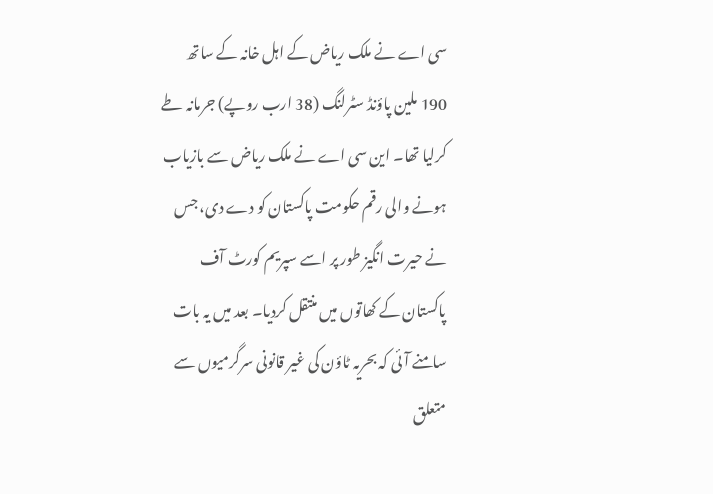سی اے نے ملک ریاض کے اہل خانہ کے ساتھ 190 ملین پاؤنڈ سٹرلنگ (38 ارب روپے) جرمانہ طے کرلیا تھا۔ این سی اے نے ملک ریاض سے بازیاب ہونے والی رقم حکومت پاکستان کو دے دی، جس نے حیرت انگیز طور پر اسے سپریم کورٹ آف پاکستان کے کھاتوں میں منتقل کردیا۔ بعد میں یہ بات سامنے آئی کہ بحریہ ٹاؤن کی غیر قانونی سرگرمیوں سے متعلق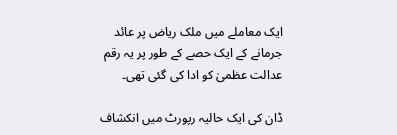ایک معاملے میں ملک ریاض پر عائد جرمانے کے ایک حصے کے طور پر یہ رقم عدالت عظمیٰ کو ادا کی گئی تھی۔

ڈان کی ایک حالیہ رپورٹ میں انکشاف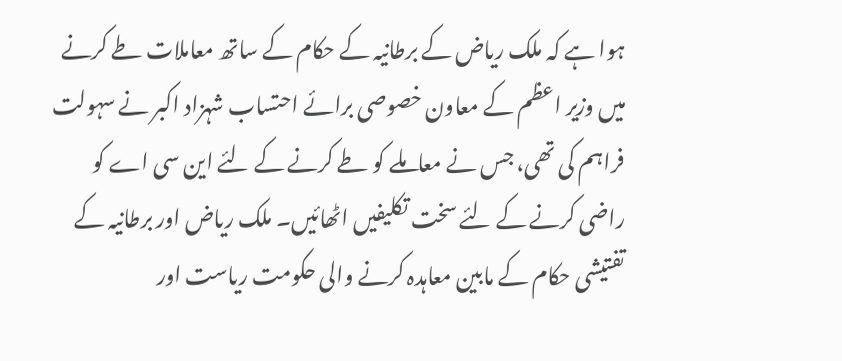ہوا ہے کہ ملک ریاض کے برطانیہ کے حکام کے ساتھ معاملات طے کرنے میں وزیر اعظم کے معاون خصوصی برائے احتساب شہزاد اکبر نے سہولت فراہم کی تھی، جس نے معاملے کو طے کرنے کے لئے این سی اے کو راضی کرنے کے لئے سخت تکلیفیں اٹھائیں۔ ملک ریاض اور برطانیہ کے تفتیشی حکام کے مابین معاہدہ کرنے والی حکومت ریاست اور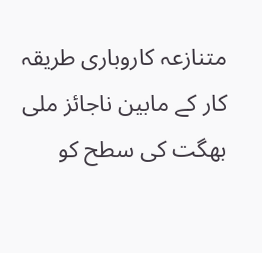متنازعہ کاروباری طریقہ کار کے مابین ناجائز ملی بھگت کی سطح کو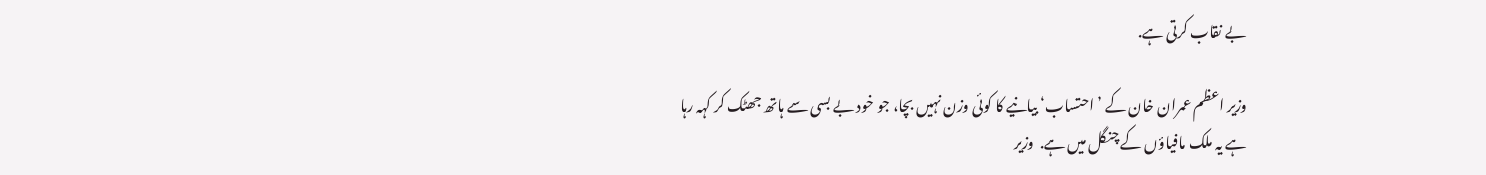بے نقاب کرتی ہے.

وزیر اعظم عمران خان کے ’احتساب‘ بیانیے کا کوئی وزن نہیں بچا، جو خود بے بسی سے ہاتھ جھٹک کر کہہ رہا ہے یہ ملک مافیاؤں کے چنگل میں ہے.  وزیر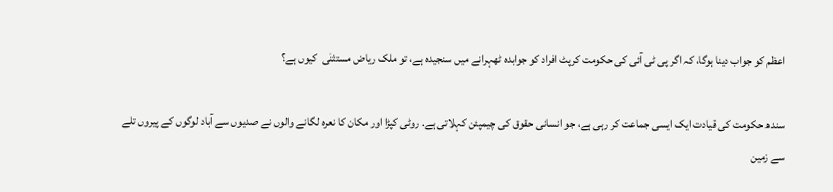اعظم کو جواب دینا ہوگا، کہ اگر پی ٹی آئی کی حکومت کرپٹ افراد کو جوابدہ ٹھہرانے میں سنجیدہ ہے، تو ملک ریاض مستثنٰی  کیوں ہے؟

سندھ حکومت کی قیادت ایک ایسی جماعت کر رہی ہے، جو انسانی حقوق کی چیمپئن کہلاتی ہے. روٹی کپڑا اور مکان کا نعرہ لگانے والوں نے صدیوں سے آباد لوگوں کے پیروں تلے سے زمین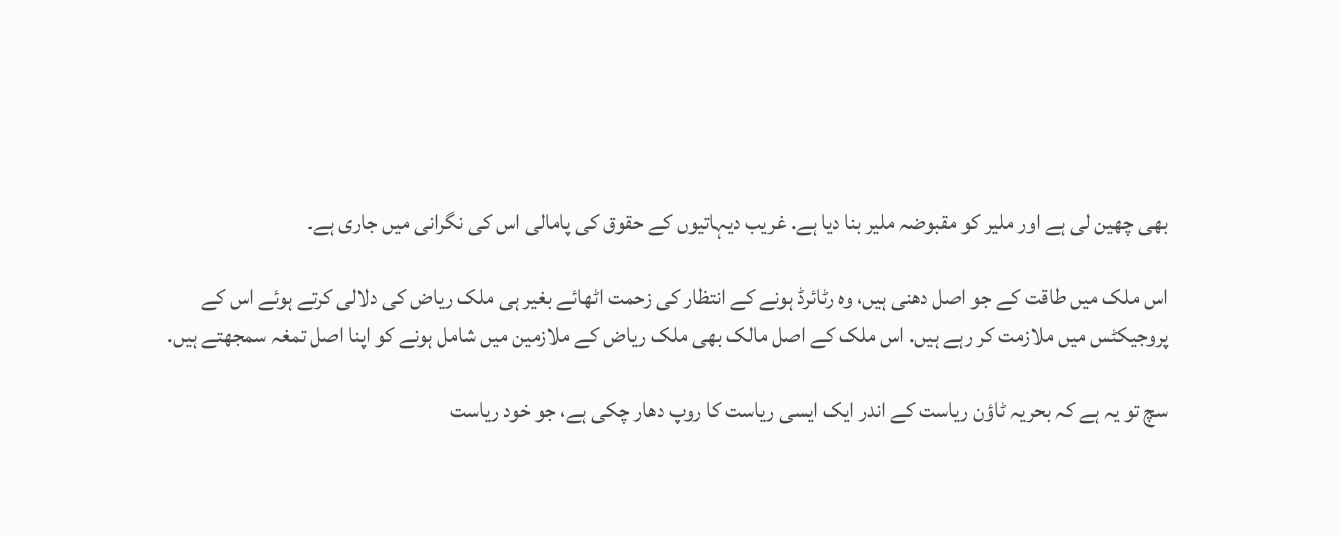بھی چھین لی ہے اور ملیر کو مقبوضہ ملیر بنا دیا ہے. غریب دیہاتیوں کے حقوق کی پامالی اس کی نگرانی میں جاری ہے۔

اس ملک میں طاقت کے جو اصل دھنی ہیں، وہ رٹائرڈ ہونے کے انتظار کی زحمت اٹھائے بغیر ہی ملک ریاض کی دلالی کرتے ہوئے اس کے پروجیکٹس میں ملازمت کر رہے ہیں. اس ملک کے اصل مالک بھی ملک ریاض کے ملازمین میں شامل ہونے کو اپنا اصل تمغہ سمجھتے ہیں.

سچ تو یہ ہے کہ بحریہ ٹاؤن ریاست کے اندر ایک ایسی ریاست کا روپ دھار چکی ہے، جو خود ریاست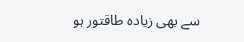سے بھی زیادہ طاقتور ہو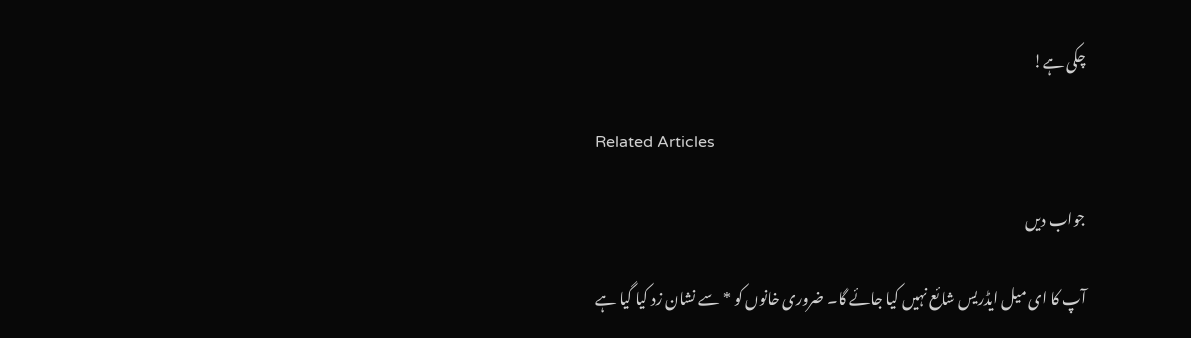چکی ہے!

Related Articles

جواب دیں

آپ کا ای میل ایڈریس شائع نہیں کیا جائے گا۔ ضروری خانوں کو * سے نشان زد کیا گیا ہے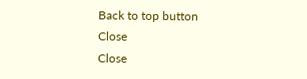Back to top button
Close
Close